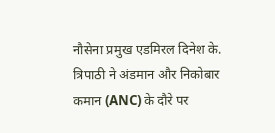नौसेना प्रमुख एडमिरल दिनेश के. त्रिपाठी ने अंडमान और निकोबार कमान (ANC) के दौरे पर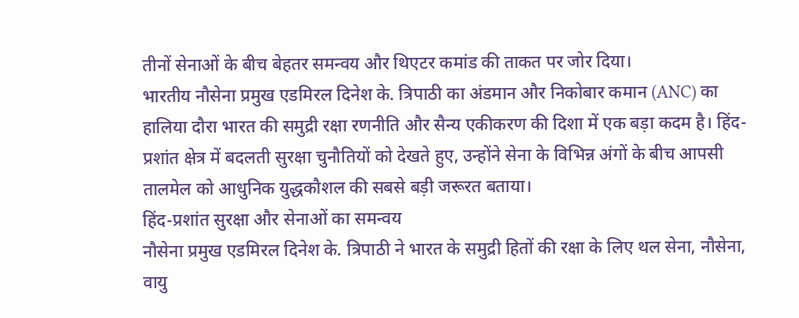तीनों सेनाओं के बीच बेहतर समन्वय और थिएटर कमांड की ताकत पर जोर दिया।
भारतीय नौसेना प्रमुख एडमिरल दिनेश के. त्रिपाठी का अंडमान और निकोबार कमान (ANC) का हालिया दौरा भारत की समुद्री रक्षा रणनीति और सैन्य एकीकरण की दिशा में एक बड़ा कदम है। हिंद-प्रशांत क्षेत्र में बदलती सुरक्षा चुनौतियों को देखते हुए, उन्होंने सेना के विभिन्न अंगों के बीच आपसी तालमेल को आधुनिक युद्धकौशल की सबसे बड़ी जरूरत बताया।
हिंद-प्रशांत सुरक्षा और सेनाओं का समन्वय
नौसेना प्रमुख एडमिरल दिनेश के. त्रिपाठी ने भारत के समुद्री हितों की रक्षा के लिए थल सेना, नौसेना, वायु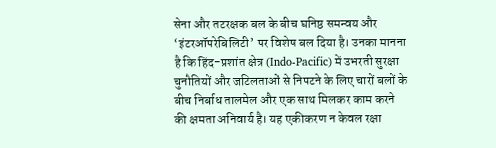सेना और तटरक्षक बल के बीच घनिष्ठ समन्वय और ‘इंटरऑपरेबिलिटी’ पर विशेष बल दिया है। उनका मानना है कि हिंद-प्रशांत क्षेत्र (Indo-Pacific) में उभरती सुरक्षा चुनौतियों और जटिलताओं से निपटने के लिए चारों बलों के बीच निर्बाध तालमेल और एक साथ मिलकर काम करने की क्षमता अनिवार्य है। यह एकीकरण न केवल रक्षा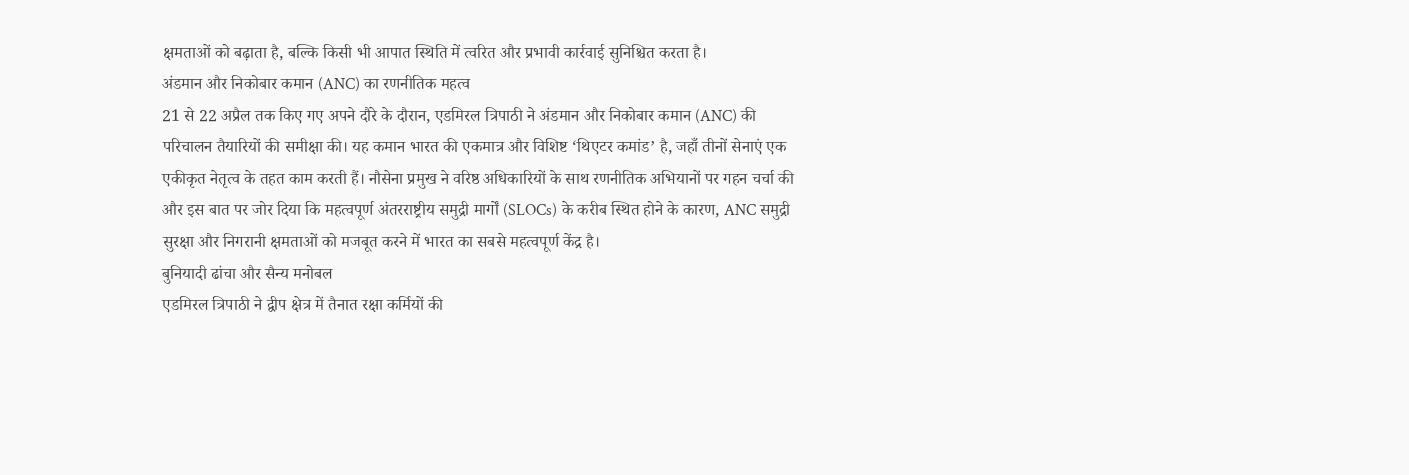क्षमताओं को बढ़ाता है, बल्कि किसी भी आपात स्थिति में त्वरित और प्रभावी कार्रवाई सुनिश्चित करता है।
अंडमान और निकोबार कमान (ANC) का रणनीतिक महत्व
21 से 22 अप्रैल तक किए गए अपने दौरे के दौरान, एडमिरल त्रिपाठी ने अंडमान और निकोबार कमान (ANC) की परिचालन तैयारियों की समीक्षा की। यह कमान भारत की एकमात्र और विशिष्ट ‘थिएटर कमांड’ है, जहाँ तीनों सेनाएं एक एकीकृत नेतृत्व के तहत काम करती हैं। नौसेना प्रमुख ने वरिष्ठ अधिकारियों के साथ रणनीतिक अभियानों पर गहन चर्चा की और इस बात पर जोर दिया कि महत्वपूर्ण अंतरराष्ट्रीय समुद्री मार्गों (SLOCs) के करीब स्थित होने के कारण, ANC समुद्री सुरक्षा और निगरानी क्षमताओं को मजबूत करने में भारत का सबसे महत्वपूर्ण केंद्र है।
बुनियादी ढांचा और सैन्य मनोबल
एडमिरल त्रिपाठी ने द्वीप क्षेत्र में तैनात रक्षा कर्मियों की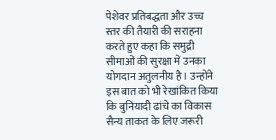पेशेवर प्रतिबद्धता और उच्च स्तर की तैयारी की सराहना करते हुए कहा कि समुद्री सीमाओं की सुरक्षा में उनका योगदान अतुलनीय है। उन्होंने इस बात को भी रेखांकित किया कि बुनियादी ढांचे का विकास सैन्य ताकत के लिए जरूरी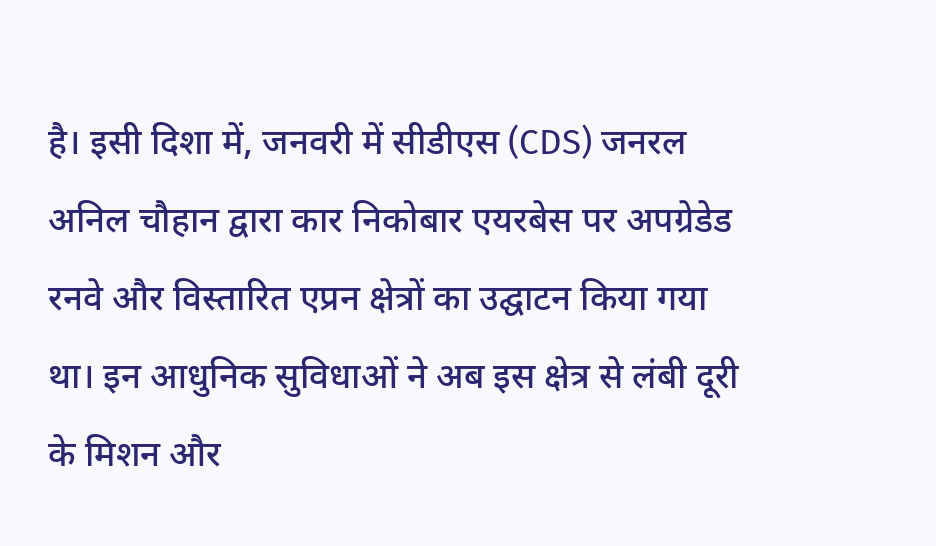है। इसी दिशा में, जनवरी में सीडीएस (CDS) जनरल अनिल चौहान द्वारा कार निकोबार एयरबेस पर अपग्रेडेड रनवे और विस्तारित एप्रन क्षेत्रों का उद्घाटन किया गया था। इन आधुनिक सुविधाओं ने अब इस क्षेत्र से लंबी दूरी के मिशन और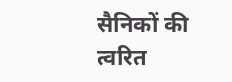सैनिकों की त्वरित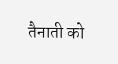तैनाती को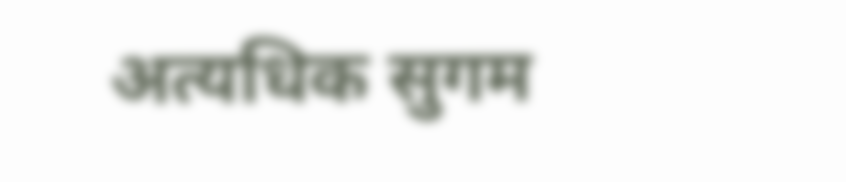अत्यधिक सुगम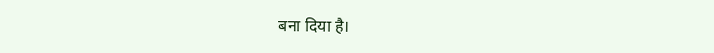बना दिया है।